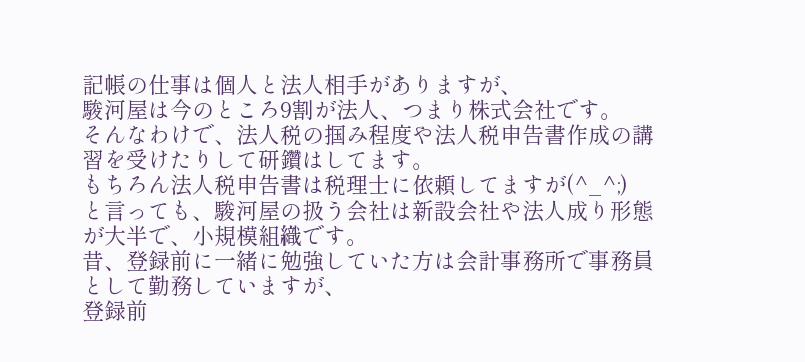記帳の仕事は個人と法人相手がありますが、
駿河屋は今のところ9割が法人、つまり株式会社です。
そんなわけで、法人税の掴み程度や法人税申告書作成の講習を受けたりして研鑽はしてます。
もちろん法人税申告書は税理士に依頼してますが(^_^;)
と言っても、駿河屋の扱う会社は新設会社や法人成り形態が大半で、小規模組織です。
昔、登録前に一緒に勉強していた方は会計事務所で事務員として勤務していますが、
登録前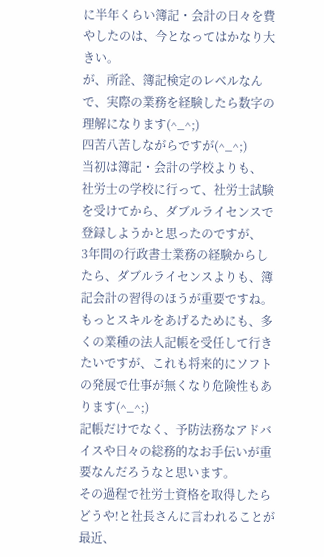に半年くらい簿記・会計の日々を費やしたのは、今となってはかなり大きい。
が、所詮、簿記検定のレベルなんで、実際の業務を経験したら数字の理解になります(^_^;)
四苦八苦しながらですが(^_^;)
当初は簿記・会計の学校よりも、
社労士の学校に行って、社労士試験を受けてから、ダブルライセンスで登録しようかと思ったのですが、
3年間の行政書士業務の経験からしたら、ダブルライセンスよりも、簿記会計の習得のほうが重要ですね。
もっとスキルをあげるためにも、多くの業種の法人記帳を受任して行きたいですが、これも将来的にソフトの発展で仕事が無くなり危険性もあります(^_^;)
記帳だけでなく、予防法務なアドバイスや日々の総務的なお手伝いが重要なんだろうなと思います。
その過程で社労士資格を取得したらどうや!と社長さんに言われることが最近、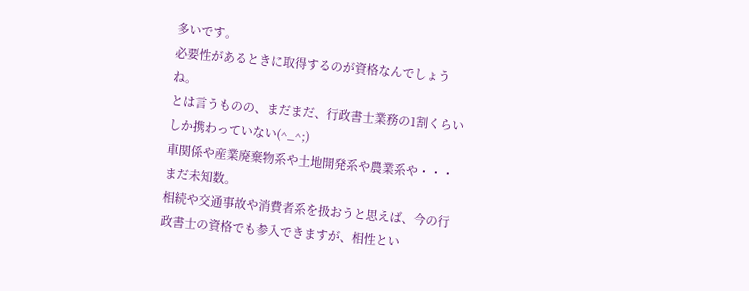多いです。
必要性があるときに取得するのが資格なんでしょうね。
とは言うものの、まだまだ、行政書士業務の1割くらいしか携わっていない(^_^;)
車関係や産業廃棄物系や土地開発系や農業系や・・・まだ未知数。
相続や交通事故や消費者系を扱おうと思えば、今の行政書士の資格でも参入できますが、相性とい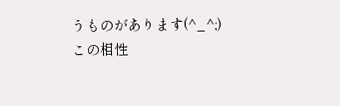うものがあります(^_^;)
この相性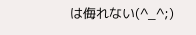は侮れない(^_^;)